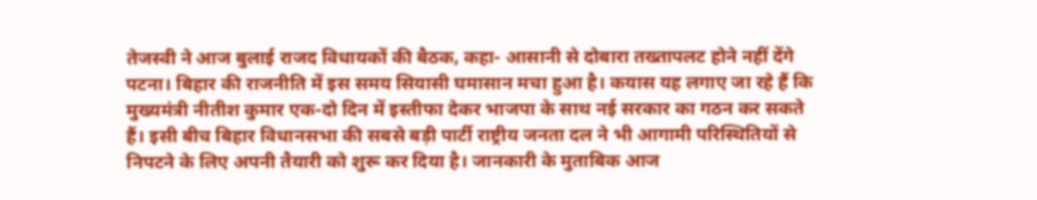तेजस्वी ने आज बुलाई राजद विधायकों की बैठक, कहा- आसानी से दोबारा तख्तापलट होने नहीं देंगे
पटना। बिहार की राजनीति में इस समय सियासी घमासान मचा हुआ है। कयास यह लगाए जा रहे हैं कि मुख्यमंत्री नीतीश कुमार एक-दो दिन में इस्तीफा देकर भाजपा के साथ नई सरकार का गठन कर सकते हैं। इसी बीच बिहार विधानसभा की सबसे बड़ी पार्टी राष्ट्रीय जनता दल ने भी आगामी परिस्थितियों से निपटने के लिए अपनी तैयारी को शुरू कर दिया है। जानकारी के मुताबिक आज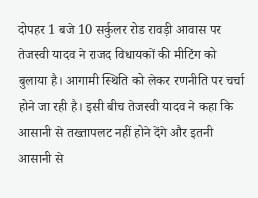दोपहर 1 बजे 10 सर्कुलर रोड रावड़ी आवास पर तेजस्वी यादव ने राजद विधायकों की मीटिंग को बुलाया है। आगामी स्थिति को लेकर रणनीति पर चर्चा होने जा रही है। इसी बीच तेजस्वी यादव ने कहा कि आसानी से तख्तापलट नहीं होने देंगे और इतनी आसानी से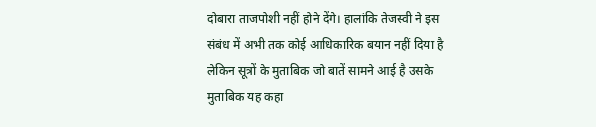दोबारा ताजपोशी नहीं होने देंगे। हालांकि तेजस्वी ने इस संबंध में अभी तक कोई आधिकारिक बयान नहीं दिया है लेकिन सूत्रों के मुताबिक जो बातें सामने आई है उसके मुताबिक यह कहा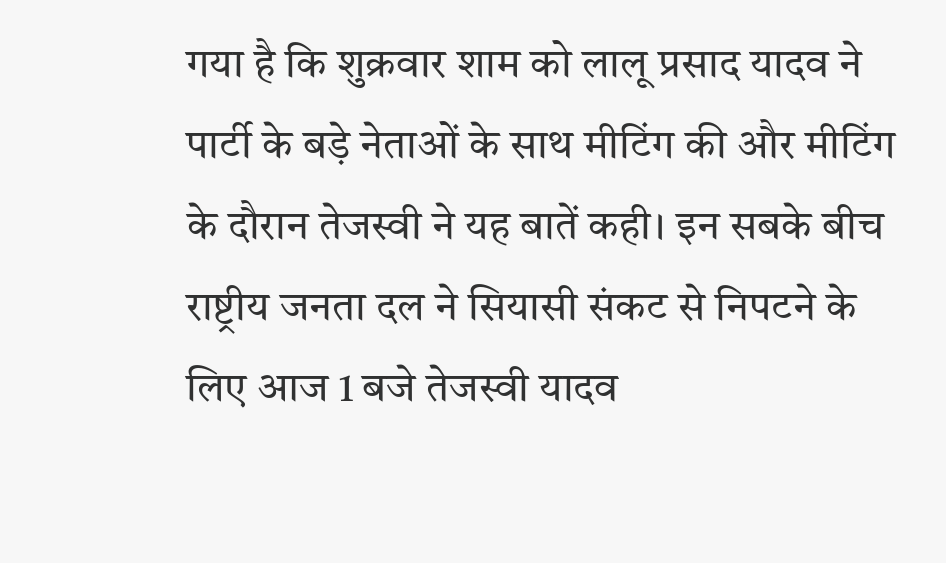गया है कि शुक्रवार शाम को लालू प्रसाद यादव ने पार्टी के बड़े नेताओं के साथ मीटिंग की और मीटिंग के दौरान तेजस्वी ने यह बातें कही। इन सबके बीच राष्ट्रीय जनता दल ने सियासी संकट से निपटने के लिए आज 1 बजे तेजस्वी यादव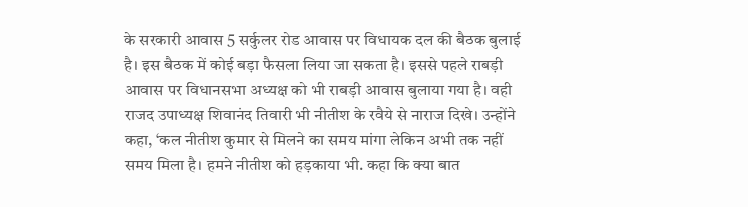के सरकारी आवास 5 सर्कुलर रोड आवास पर विधायक दल की बैठक बुलाई है। इस बैठक में कोई बड़ा फैसला लिया जा सकता है। इससे पहले राबड़ी आवास पर विधानसभा अध्यक्ष को भी राबड़ी आवास बुलाया गया है। वही राजद उपाध्यक्ष शिवानंद तिवारी भी नीतीश के रवैये से नाराज दिखे। उन्होंने कहा, ‘कल नीतीश कुमार से मिलने का समय मांगा लेकिन अभी तक नहीं समय मिला है। हमने नीतीश को हड़काया भी. कहा कि क्या बात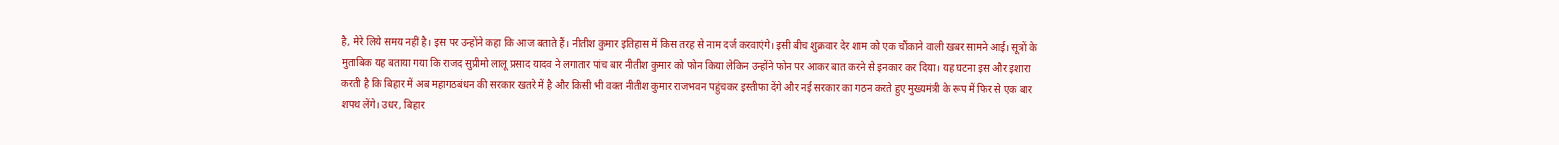है, मेरे लिये समय नहीं है। इस पर उन्होंने कहा कि आज बताते हैं। नीतीश कुमार इतिहास में किस तरह से नाम दर्ज करवाएंगे। इसी बीच शुक्रवार देर शाम को एक चौंकाने वाली खबर सामने आई। सूत्रों के मुताबिक यह बताया गया कि राजद सुप्रीमो लालू प्रसाद यादव ने लगातार पांच बार नीतीश कुमार को फोन किया लेकिन उन्होंने फोन पर आकर बात करने से इनकार कर दिया। यह घटना इस और इशारा करती है कि बिहार में अब महागठबंधन की सरकार खतरे में है और किसी भी वक्त नीतीश कुमार राजभवन पहुंचकर इस्तीफा देंगे और नई सरकार का गठन करते हुए मुख्यमंत्री के रूप में फिर से एक बार शपथ लेंगे। उधर, बिहार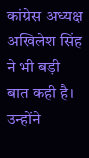कांग्रेस अध्यक्ष अखिलेश सिंह ने भी बड़ी बात कही है। उन्होंने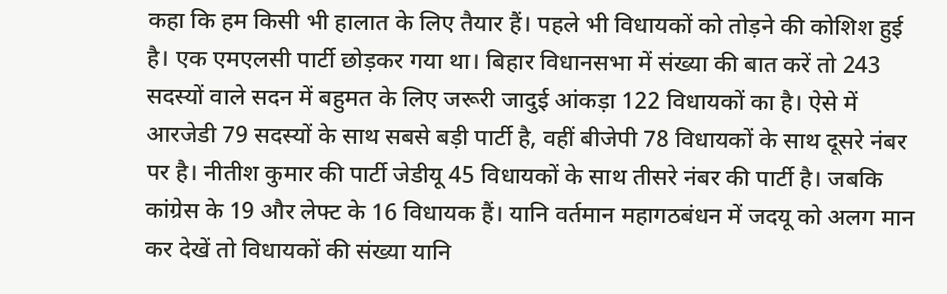कहा कि हम किसी भी हालात के लिए तैयार हैं। पहले भी विधायकों को तोड़ने की कोशिश हुई है। एक एमएलसी पार्टी छोड़कर गया था। बिहार विधानसभा में संख्या की बात करें तो 243 सदस्यों वाले सदन में बहुमत के लिए जरूरी जादुई आंकड़ा 122 विधायकों का है। ऐसे में आरजेडी 79 सदस्यों के साथ सबसे बड़ी पार्टी है, वहीं बीजेपी 78 विधायकों के साथ दूसरे नंबर पर है। नीतीश कुमार की पार्टी जेडीयू 45 विधायकों के साथ तीसरे नंबर की पार्टी है। जबकि कांग्रेस के 19 और लेफ्ट के 16 विधायक हैं। यानि वर्तमान महागठबंधन में जदयू को अलग मान कर देखें तो विधायकों की संख्या यानि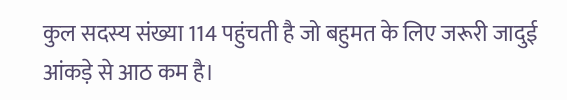कुल सदस्य संख्या 114 पहुंचती है जो बहुमत के लिए जरूरी जादुई आंकड़े से आठ कम है।